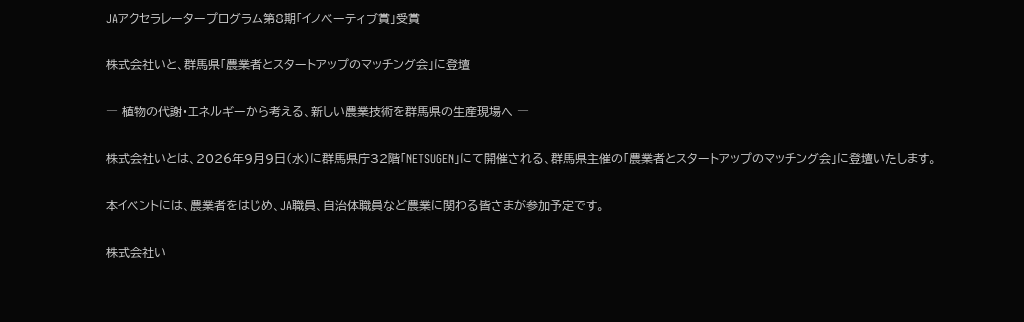JAアクセラレータープログラム第8期「イノベーティブ賞」受賞

株式会社いと、群馬県「農業者とスタートアップのマッチング会」に登壇

― 植物の代謝・エネルギーから考える、新しい農業技術を群馬県の生産現場へ ―

株式会社いとは、2026年9月9日(水)に群馬県庁32階「NETSUGEN」にて開催される、群馬県主催の「農業者とスタートアップのマッチング会」に登壇いたします。

本イベントには、農業者をはじめ、JA職員、自治体職員など農業に関わる皆さまが参加予定です。

株式会社い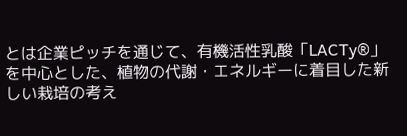とは企業ピッチを通じて、有機活性乳酸「LACTy®」を中心とした、植物の代謝・エネルギーに着目した新しい栽培の考え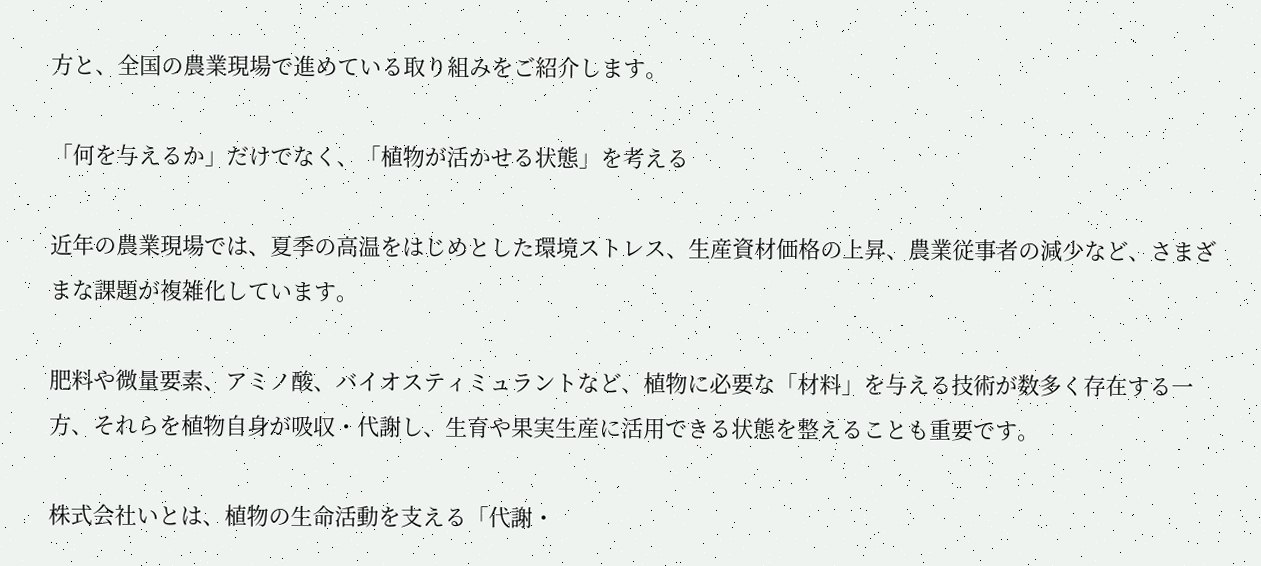方と、全国の農業現場で進めている取り組みをご紹介します。

「何を与えるか」だけでなく、「植物が活かせる状態」を考える

近年の農業現場では、夏季の高温をはじめとした環境ストレス、生産資材価格の上昇、農業従事者の減少など、さまざまな課題が複雑化しています。

肥料や微量要素、アミノ酸、バイオスティミュラントなど、植物に必要な「材料」を与える技術が数多く存在する一方、それらを植物自身が吸収・代謝し、生育や果実生産に活用できる状態を整えることも重要です。

株式会社いとは、植物の生命活動を支える「代謝・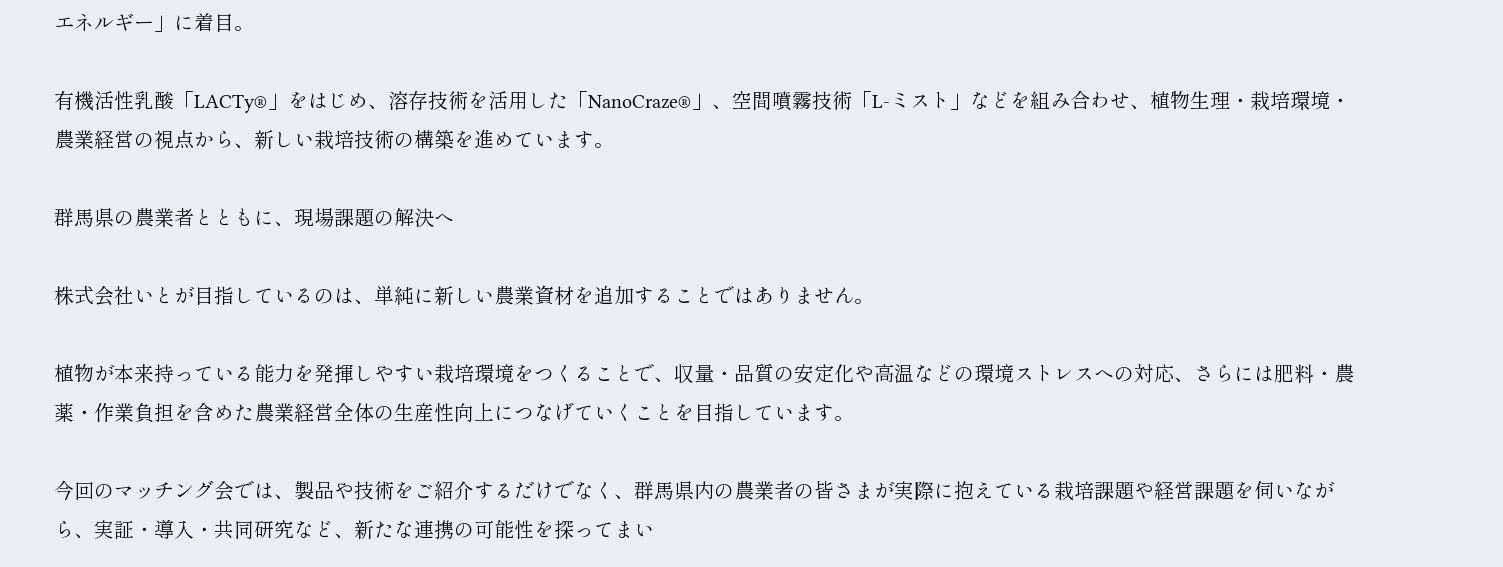エネルギー」に着目。

有機活性乳酸「LACTy®」をはじめ、溶存技術を活用した「NanoCraze®」、空間噴霧技術「L-ミスト」などを組み合わせ、植物生理・栽培環境・農業経営の視点から、新しい栽培技術の構築を進めています。

群馬県の農業者とともに、現場課題の解決へ

株式会社いとが目指しているのは、単純に新しい農業資材を追加することではありません。

植物が本来持っている能力を発揮しやすい栽培環境をつくることで、収量・品質の安定化や高温などの環境ストレスへの対応、さらには肥料・農薬・作業負担を含めた農業経営全体の生産性向上につなげていくことを目指しています。

今回のマッチング会では、製品や技術をご紹介するだけでなく、群馬県内の農業者の皆さまが実際に抱えている栽培課題や経営課題を伺いながら、実証・導入・共同研究など、新たな連携の可能性を探ってまい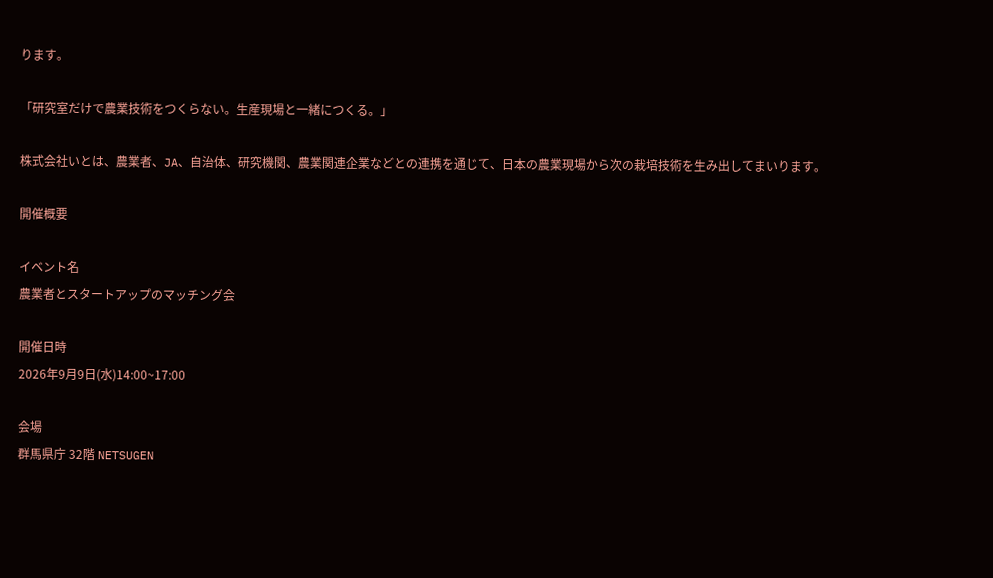ります。

「研究室だけで農業技術をつくらない。生産現場と一緒につくる。」

株式会社いとは、農業者、JA、自治体、研究機関、農業関連企業などとの連携を通じて、日本の農業現場から次の栽培技術を生み出してまいります。

開催概要

イベント名
農業者とスタートアップのマッチング会

開催日時
2026年9月9日(水)14:00~17:00

会場
群馬県庁 32階 NETSUGEN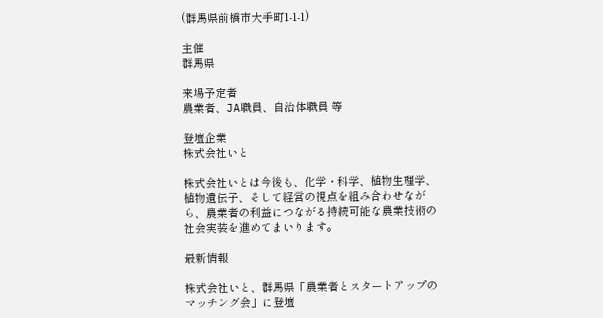(群馬県前橋市大手町1-1-1)

主催
群馬県

来場予定者
農業者、JA職員、自治体職員 等

登壇企業
株式会社いと

株式会社いとは今後も、化学・科学、植物生理学、植物遺伝子、そして経営の視点を組み合わせながら、農業者の利益につながる持続可能な農業技術の社会実装を進めてまいります。

最新情報

株式会社いと、群馬県「農業者とスタートアップのマッチング会」に登壇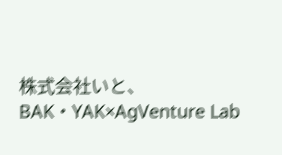株式会社いと、BAK・YAK×AgVenture Lab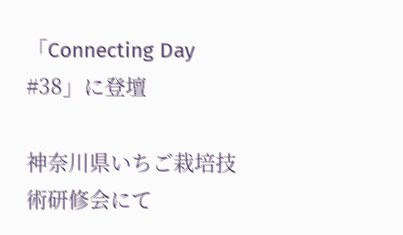「Connecting Day #38」に登壇

神奈川県いちご栽培技術研修会にて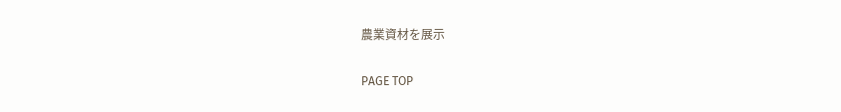農業資材を展示

PAGE TOP